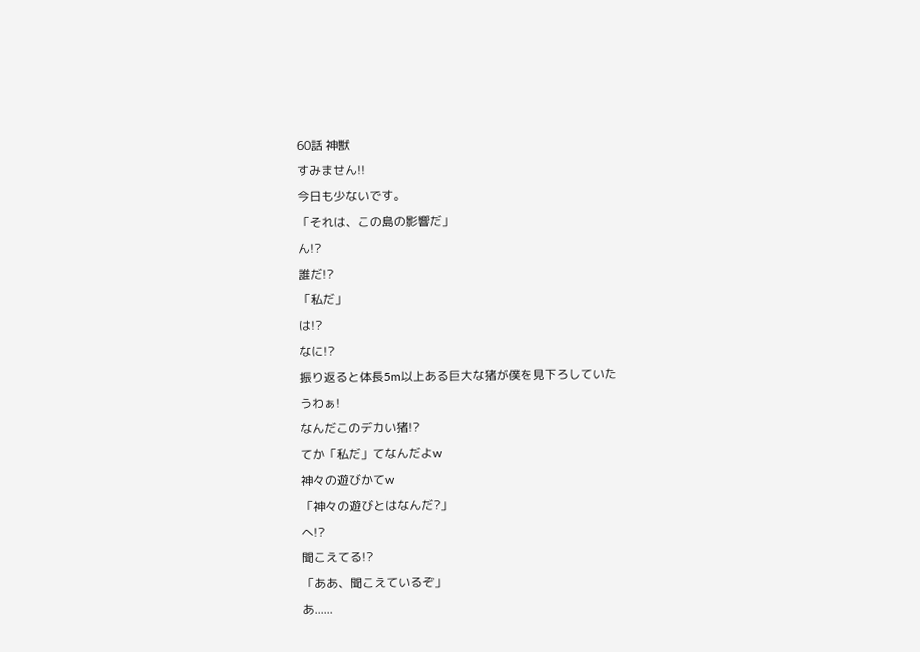60話 神獣
すみません!!
今日も少ないです。
「それは、この島の影響だ」
ん!?
誰だ!?
「私だ」
は!?
なに!?
振り返ると体長5m以上ある巨大な猪が僕を見下ろしていた
うわぁ!
なんだこのデカい猪!?
てか「私だ」てなんだよw
神々の遊びかてw
「神々の遊びとはなんだ?」
へ!?
聞こえてる!?
「ああ、聞こえているぞ」
あ......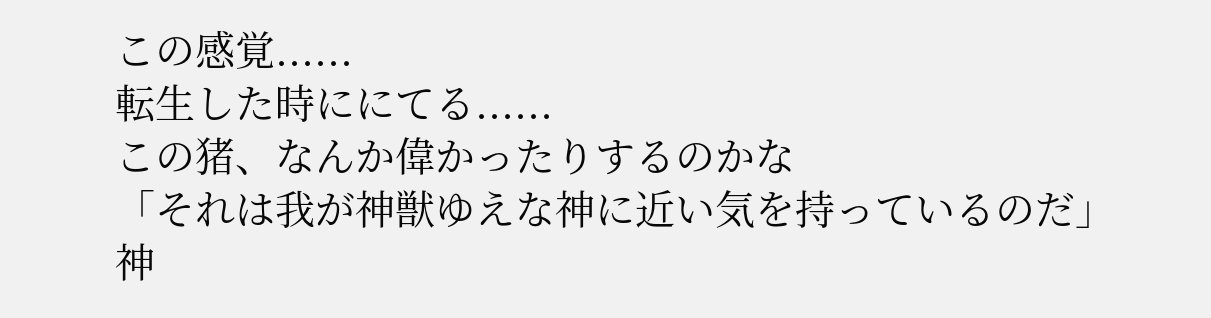この感覚......
転生した時ににてる......
この猪、なんか偉かったりするのかな
「それは我が神獣ゆえな神に近い気を持っているのだ」
神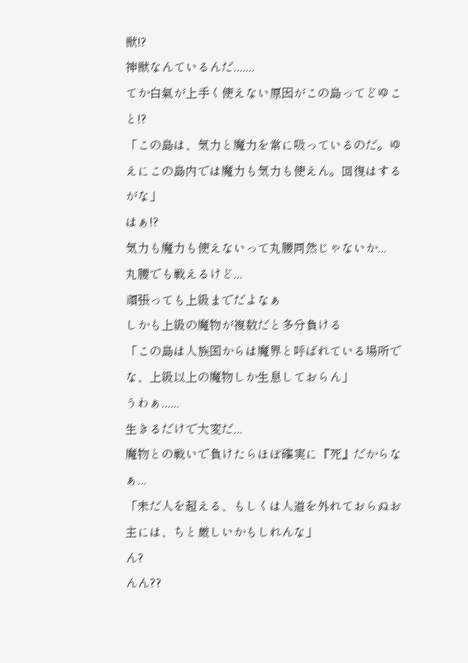獣!?
神獣なんているんだ.......
てか白氣が上手く使えない原因がこの島ってどゆこと!?
「この島は、気力と魔力を常に吸っているのだ。ゆえにこの島内では魔力も気力も使えん。回復はするがな」
はぁ!?
気力も魔力も使えないって丸腰同然じゃないか...
丸腰でも戦えるけど...
頑張っても上級までだよなぁ
しかも上級の魔物が複数だと多分負ける
「この島は人族国からは魔界と呼ばれている場所でな、上級以上の魔物しか生息しておらん」
うわぁ......
生きるだけで大変だ...
魔物との戦いで負けたらほぼ確実に『死』だからなぁ...
「未だ人を超える、もしくは人道を外れておらぬお主には、ちと厳しいかもしれんな」
ん?
んん??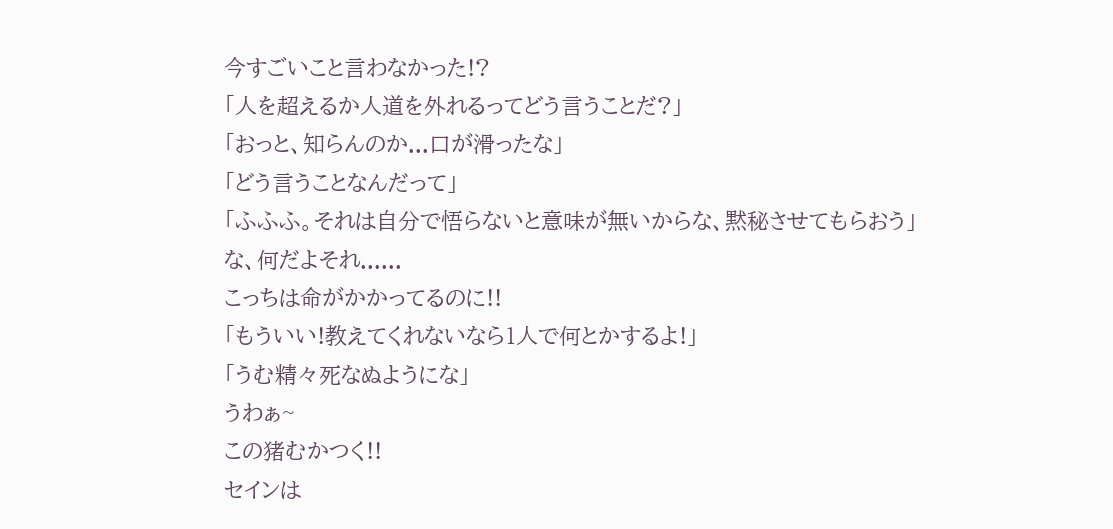今すごいこと言わなかった!?
「人を超えるか人道を外れるってどう言うことだ?」
「おっと、知らんのか...口が滑ったな」
「どう言うことなんだって」
「ふふふ。それは自分で悟らないと意味が無いからな、黙秘させてもらおう」
な、何だよそれ......
こっちは命がかかってるのに!!
「もういい!教えてくれないなら1人で何とかするよ!」
「うむ精々死なぬようにな」
うわぁ~
この猪むかつく!!
セインは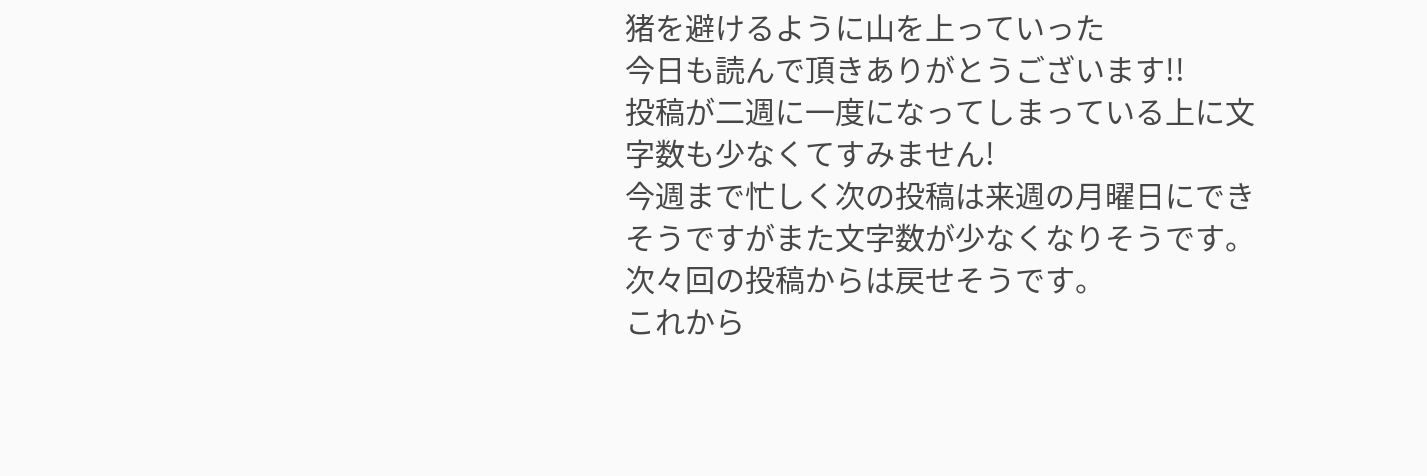猪を避けるように山を上っていった
今日も読んで頂きありがとうございます!!
投稿が二週に一度になってしまっている上に文字数も少なくてすみません!
今週まで忙しく次の投稿は来週の月曜日にできそうですがまた文字数が少なくなりそうです。
次々回の投稿からは戻せそうです。
これから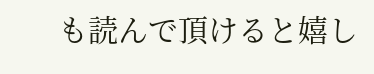も読んで頂けると嬉し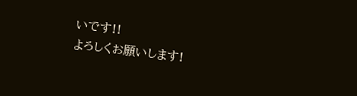いです!!
よろしくお願いします!